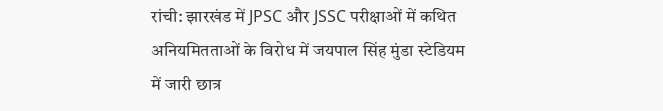रांची: झारखंड में JPSC और JSSC परीक्षाओं में कथित अनियमितताओं के विरोध में जयपाल सिंह मुंडा स्टेडियम में जारी छात्र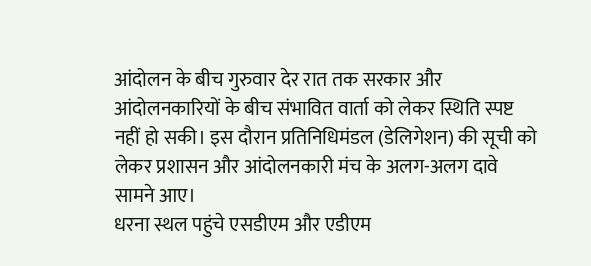आंदोलन के बीच गुरुवार देर रात तक सरकार और आंदोलनकारियों के बीच संभावित वार्ता को लेकर स्थिति स्पष्ट नहीं हो सकी। इस दौरान प्रतिनिधिमंडल (डेलिगेशन) की सूची को लेकर प्रशासन और आंदोलनकारी मंच के अलग-अलग दावे सामने आए।
धरना स्थल पहुंचे एसडीएम और एडीएम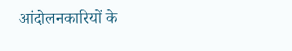आंदोलनकारियों के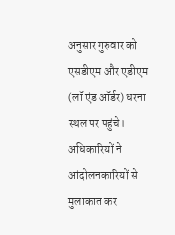अनुसार गुरुवार को एसडीएम और एडीएम (लॉ एंड ऑर्डर) धरना स्थल पर पहुंचे। अधिकारियों ने आंदोलनकारियों से मुलाकात कर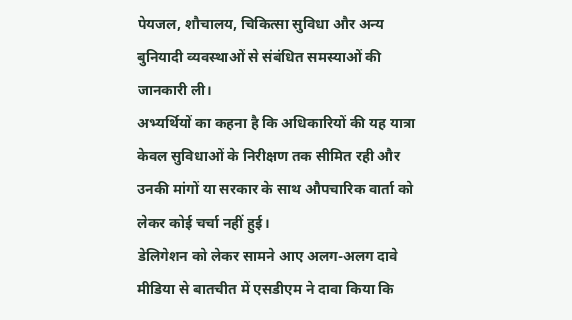पेयजल, शौचालय, चिकित्सा सुविधा और अन्य बुनियादी व्यवस्थाओं से संबंधित समस्याओं की जानकारी ली।
अभ्यर्थियों का कहना है कि अधिकारियों की यह यात्रा केवल सुविधाओं के निरीक्षण तक सीमित रही और उनकी मांगों या सरकार के साथ औपचारिक वार्ता को लेकर कोई चर्चा नहीं हुई।
डेलिगेशन को लेकर सामने आए अलग-अलग दावे
मीडिया से बातचीत में एसडीएम ने दावा किया कि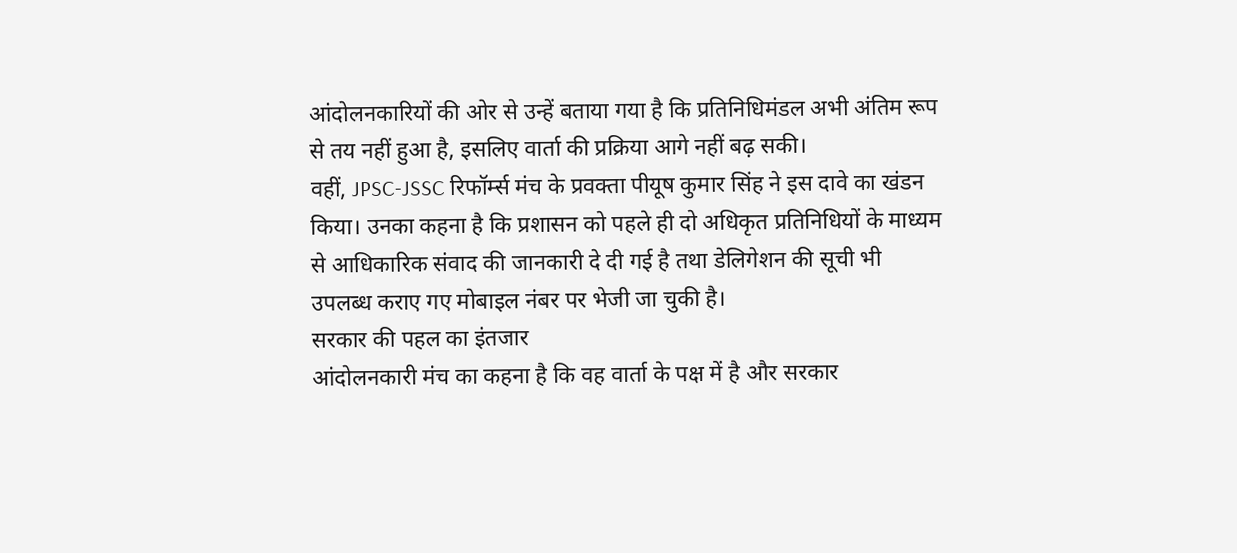आंदोलनकारियों की ओर से उन्हें बताया गया है कि प्रतिनिधिमंडल अभी अंतिम रूप से तय नहीं हुआ है, इसलिए वार्ता की प्रक्रिया आगे नहीं बढ़ सकी।
वहीं, JPSC-JSSC रिफॉर्म्स मंच के प्रवक्ता पीयूष कुमार सिंह ने इस दावे का खंडन किया। उनका कहना है कि प्रशासन को पहले ही दो अधिकृत प्रतिनिधियों के माध्यम से आधिकारिक संवाद की जानकारी दे दी गई है तथा डेलिगेशन की सूची भी उपलब्ध कराए गए मोबाइल नंबर पर भेजी जा चुकी है।
सरकार की पहल का इंतजार
आंदोलनकारी मंच का कहना है कि वह वार्ता के पक्ष में है और सरकार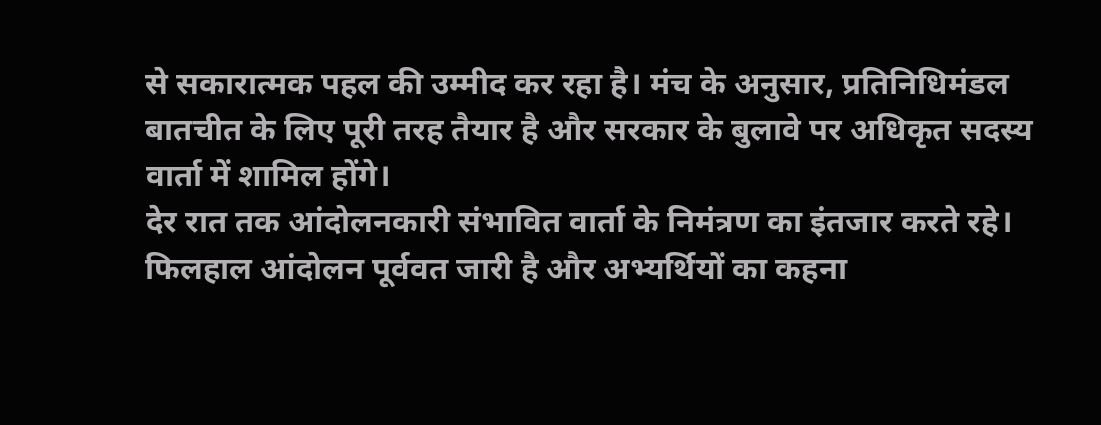से सकारात्मक पहल की उम्मीद कर रहा है। मंच के अनुसार, प्रतिनिधिमंडल बातचीत के लिए पूरी तरह तैयार है और सरकार के बुलावे पर अधिकृत सदस्य वार्ता में शामिल होंगे।
देर रात तक आंदोलनकारी संभावित वार्ता के निमंत्रण का इंतजार करते रहे। फिलहाल आंदोलन पूर्ववत जारी है और अभ्यर्थियों का कहना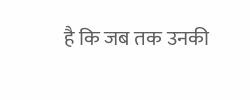है कि जब तक उनकी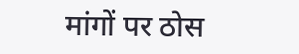मांगों पर ठोस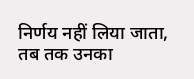निर्णय नहीं लिया जाता, तब तक उनका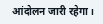आंदोलन जारी रहेगा।